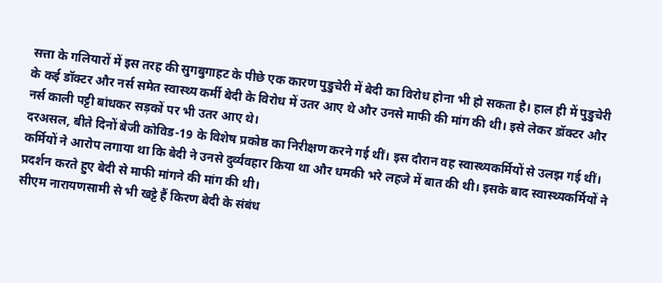सत्ता के गलियारों में इस तरह की सुगबुगाहट के पीछे एक कारण पुडुचेरी में बेदी का विरोध होना भी हो सकता है। हाल ही में पुडुचेरी के कई डॉक्टर और नर्स समेत स्वास्थ्य कर्मी बेदी के विरोध में उतर आए थे और उनसे माफी की मांग की थी। इसे लेकर डॉक्टर और नर्स काली पट्टी बांधकर सड़कों पर भी उतर आए थे।
दरअसल, बीते दिनों बेजी कोविड-19 के विशेष प्रकोष्ठ का निरीक्षण करने गई थीं। इस दौरान वह स्वास्थ्यकर्मियों से उलझ गई थीं। कर्मियों ने आरोप लगाया था कि बेदी ने उनसे दुर्व्यवहार किया था और धमकी भरे लहजे में बात की थी। इसके बाद स्वास्थ्यकर्मियों ने प्रदर्शन करते हुए बेदी से माफी मांगने की मांग की थी।
सीएम नारायणसामी से भी खट्टे हैं किरण बेदी के संबंध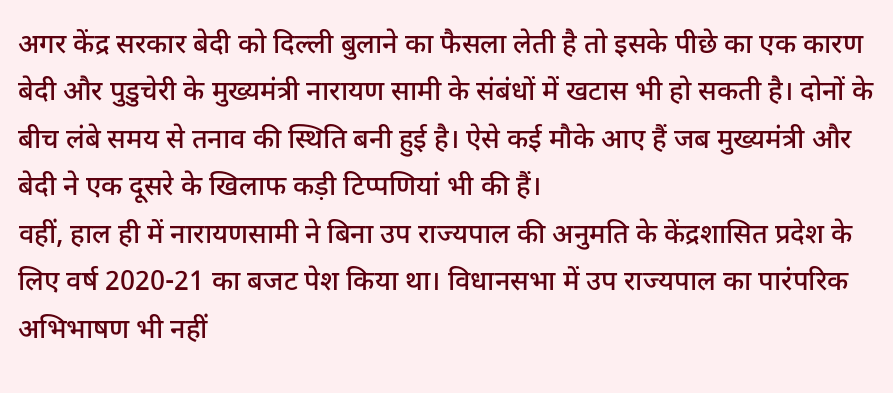अगर केंद्र सरकार बेदी को दिल्ली बुलाने का फैसला लेती है तो इसके पीछे का एक कारण बेदी और पुडुचेरी के मुख्यमंत्री नारायण सामी के संबंधों में खटास भी हो सकती है। दोनों के बीच लंबे समय से तनाव की स्थिति बनी हुई है। ऐसे कई मौके आए हैं जब मुख्यमंत्री और बेदी ने एक दूसरे के खिलाफ कड़ी टिप्पणियां भी की हैं।
वहीं, हाल ही में नारायणसामी ने बिना उप राज्यपाल की अनुमति के केंद्रशासित प्रदेश के लिए वर्ष 2020-21 का बजट पेश किया था। विधानसभा में उप राज्यपाल का पारंपरिक अभिभाषण भी नहीं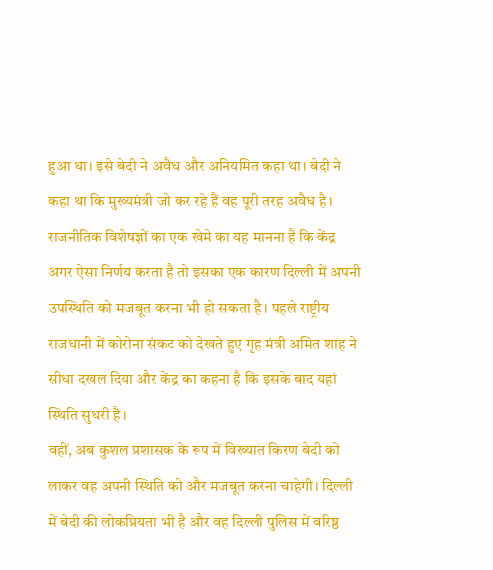हुआ था। इसे बेदी ने अवैध और अनियमित कहा था। बेदी ने कहा था कि मुख्यमंत्री जो कर रहे हैं वह पूरी तरह अवैध है।
राजनीतिक विशेषज्ञों का एक खेमे का यह मानना है कि केंद्र अगर ऐसा निर्णय करता है तो इसका एक कारण दिल्ली में अपनी उपस्थिति को मजबूत करना भी हो सकता है। पहले राष्ट्रीय राजधानी में कोरोना संकट को देखते हुए गृह मंत्री अमित शाह ने सीधा दखल दिया और केंद्र का कहना है कि इसके बाद यहां स्थिति सुधरी है।
वहीं, अब कुशल प्रशासक के रूप में विख्यात किरण बेदी को लाकर वह अपनी स्थिति को और मजबूत करना चाहेगी। दिल्ली में बेदी की लोकप्रियता भी है और वह दिल्ली पुलिस में वरिष्ठ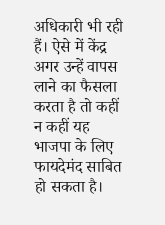अधिकारी भी रही हैं। ऐसे में केंद्र अगर उन्हें वापस लाने का फैसला करता है तो कहीं न कहीं यह भाजपा के लिए फायदेमंद साबित हो सकता है।